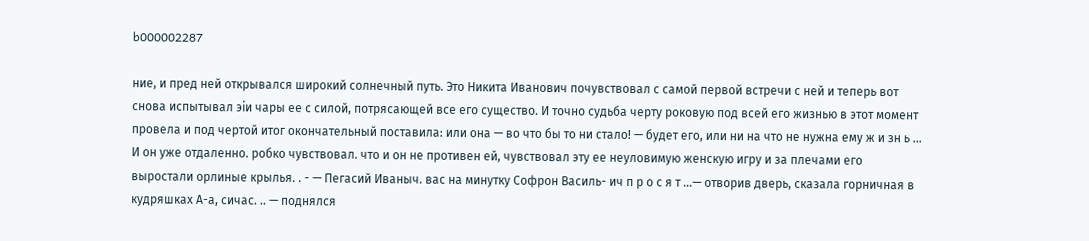b000002287

ние, и пред ней открывался широкий солнечный путь. Это Никита Иванович почувствовал с самой первой встречи с ней и теперь вот снова испытывал эіи чары ее с силой, потрясающей все его существо. И точно судьба черту роковую под всей его жизнью в этот момент провела и под чертой итог окончательный поставила: или она — во что бы то ни стало! — будет его, или ни на что не нужна ему ж и зн ь ... И он уже отдаленно. робко чувствовал. что и он не противен ей, чувствовал эту ее неуловимую женскую игру и за плечами его выростали орлиные крылья. . - — Пегасий Иваныч. вас на минутку Софрон Василь- ич п р о с я т ...— отворив дверь, сказала горничная в кудряшках А-а, сичас. .. — поднялся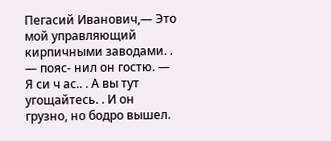Пегасий Иванович,— Это мой управляющий кирпичными заводами. . — пояс- нил он гостю. — Я си ч ас.. . А вы тут угощайтесь. . И он грузно, но бодро вышел.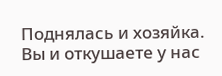Поднялась и хозяйка. Вы и откушаете у нас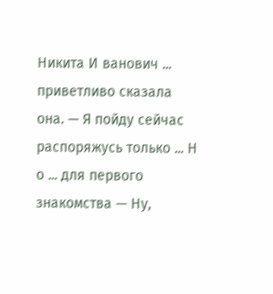Никита И ванович ... приветливо сказала она. — Я пойду сейчас распоряжусь только ... Н о ... для первого знакомства — Ну,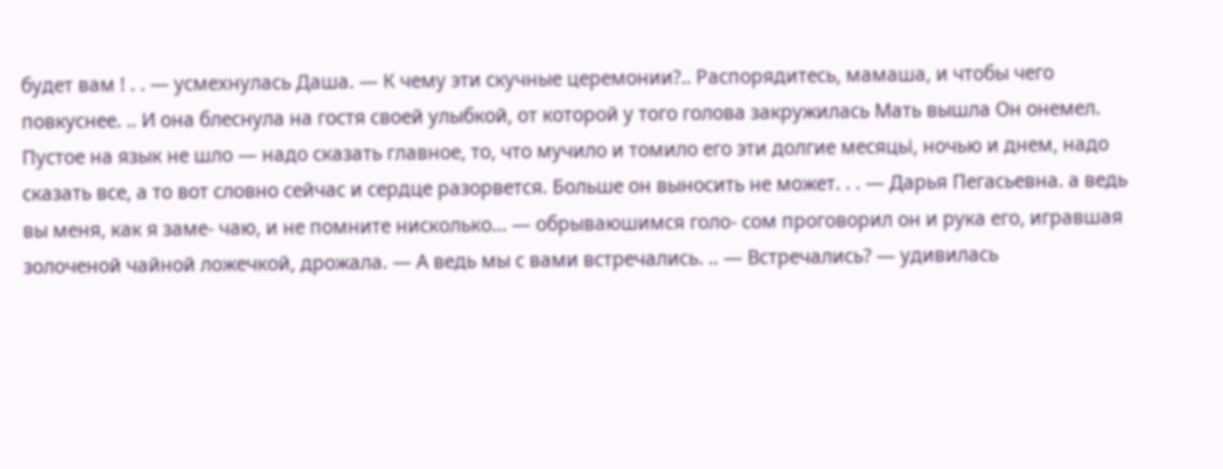будет вам ! . . — усмехнулась Даша. — К чему эти скучные церемонии?.. Распорядитесь, мамаша, и чтобы чего повкуснее. .. И она блеснула на гостя своей улыбкой, от которой у того голова закружилась Мать вышла Он онемел. Пустое на язык не шло — надо сказать главное, то, что мучило и томило его эти долгие месяцьі, ночью и днем, надо сказать все, а то вот словно сейчас и сердце разорвется. Больше он выносить не может. . . — Дарья Пегасьевна. а ведь вы меня, как я заме- чаю, и не помните нисколько... — обрываюшимся голо- сом проговорил он и рука его, игравшая золоченой чайной ложечкой, дрожала. — А ведь мы с вами встречались. .. — Встречались? — удивилась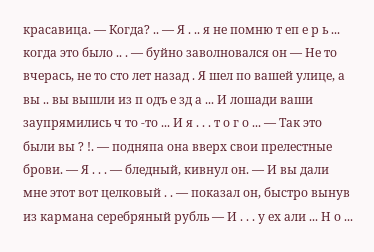красавица. — Когда? .. — Я . .. я не помню т еп е р ь ... когда это было .. . — буйно заволновался он — Не то вчерась, не то сто лет назад . Я шел по вашей улице, а вы .. вы вышли из п одъ е зд а ... И лошади ваши заупрямились ч то -то ... И я . . . т о г о ... — Так это были вы ? !. — подняпа она вверх свои прелестные брови. — Я . . . — бледный, кивнул он. — И вы дали мне этот вот целковый . . — показал он, быстро вынув из кармана серебряный рубль — И . . . у ех али ... Н о ...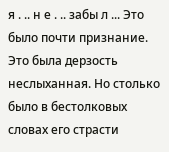я . .. н е . .. забы л ... Это было почти признание. Это была дерзость неслыханная. Но столько было в бестолковых словах его страсти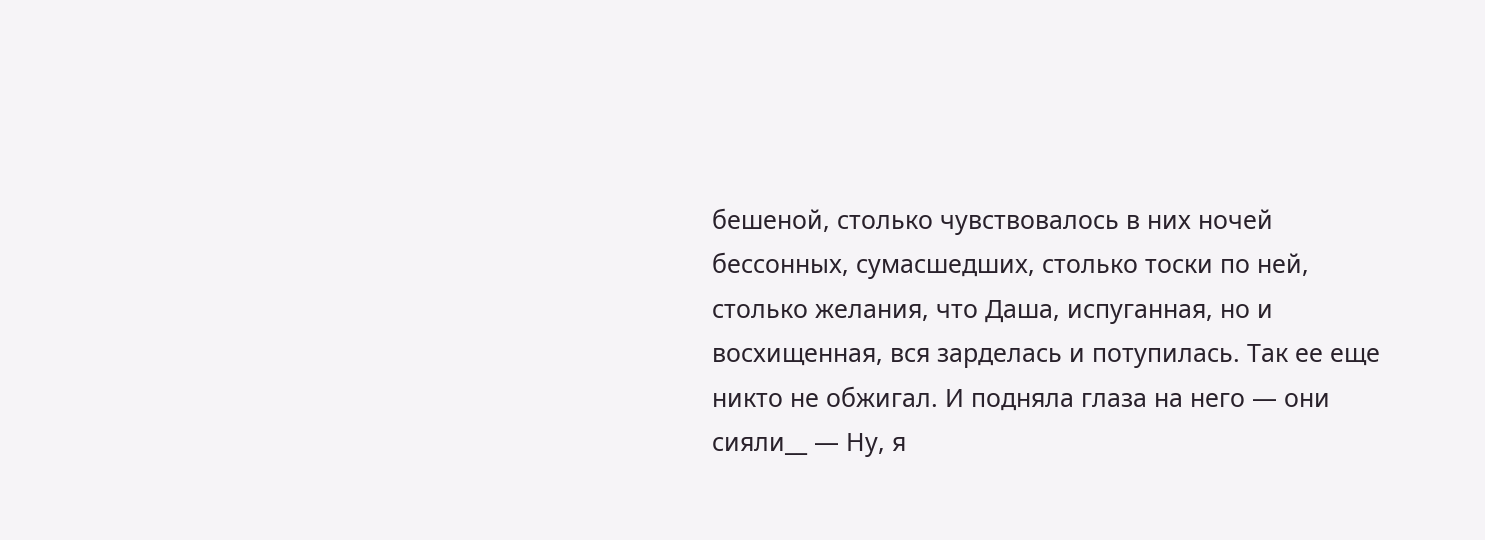бешеной, столько чувствовалось в них ночей бессонных, сумасшедших, столько тоски по ней, столько желания, что Даша, испуганная, но и восхищенная, вся зарделась и потупилась. Так ее еще никто не обжигал. И подняла глаза на него — они сияли__ — Ну, я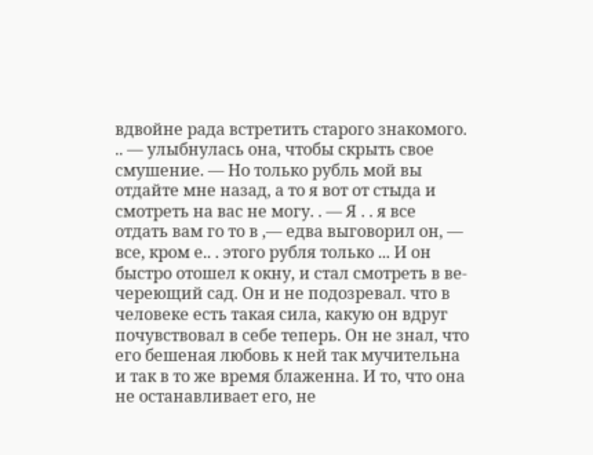вдвойне рада встретить старого знакомого. .. — улыбнулась она, чтобы скрыть свое смушение. — Но только рубль мой вы отдайте мне назад, а то я вот от стыда и смотреть на вас не могу. . — Я . . я все отдать вам го то в ,— едва выговорил он, — все, кром е.. . этого рубля только ... И он быстро отошел к окну, и стал смотреть в ве- череющий сад. Он и не подозревал. что в человеке есть такая сила, какую он вдруг почувствовал в себе теперь. Он не знал, что его бешеная любовь к ней так мучительна и так в то же время блаженна. И то, что она не останавливает его, не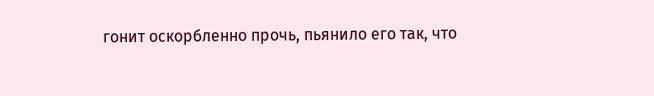гонит оскорбленно прочь, пьянило его так, что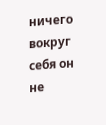ничего вокруг себя он не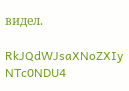видел.

RkJQdWJsaXNoZXIy NTc0NDU4